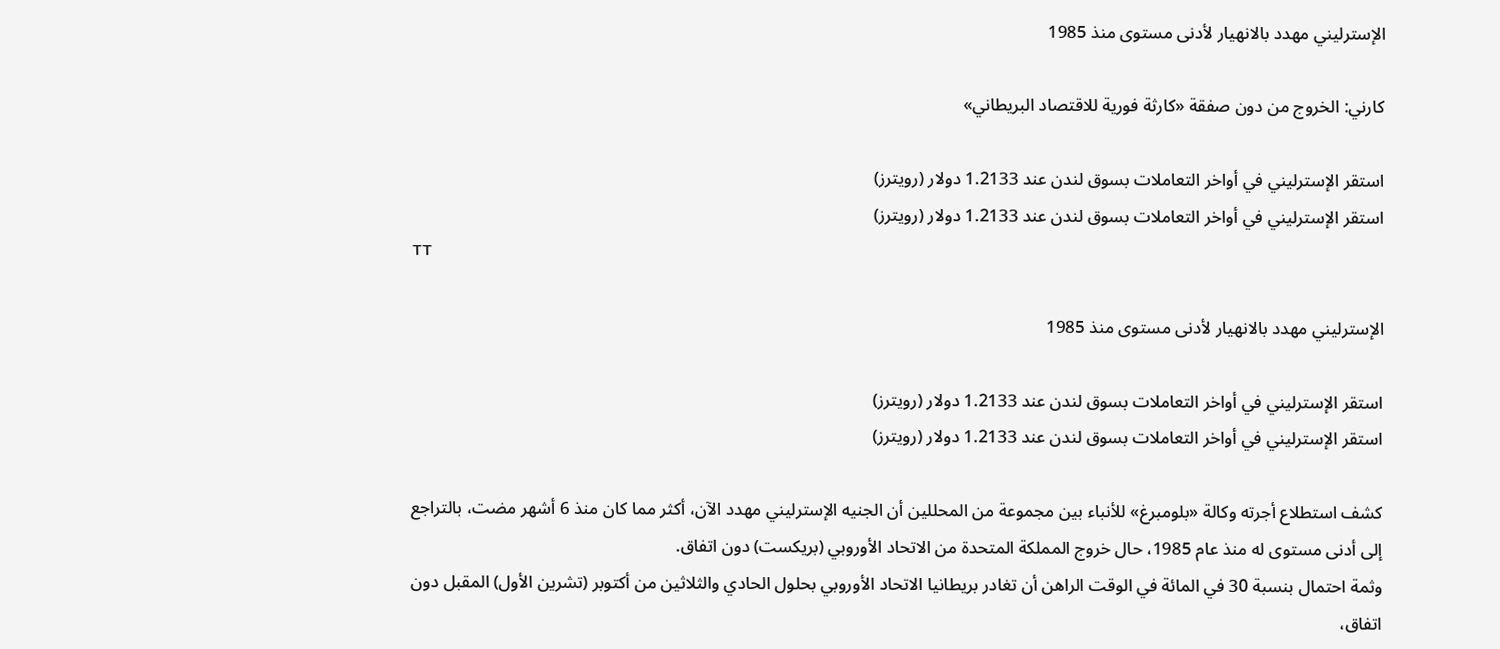الإسترليني مهدد بالانهيار لأدنى مستوى منذ 1985

كارني: الخروج من دون صفقة «كارثة فورية للاقتصاد البريطاني»

استقر الإسترليني في أواخر التعاملات بسوق لندن عند 1.2133 دولار (رويترز)
استقر الإسترليني في أواخر التعاملات بسوق لندن عند 1.2133 دولار (رويترز)
TT

الإسترليني مهدد بالانهيار لأدنى مستوى منذ 1985

استقر الإسترليني في أواخر التعاملات بسوق لندن عند 1.2133 دولار (رويترز)
استقر الإسترليني في أواخر التعاملات بسوق لندن عند 1.2133 دولار (رويترز)

كشف استطلاع أجرته وكالة «بلومبرغ» للأنباء بين مجموعة من المحللين أن الجنيه الإسترليني مهدد الآن، أكثر مما كان منذ 6 أشهر مضت، بالتراجع إلى أدنى مستوى له منذ عام 1985، حال خروج المملكة المتحدة من الاتحاد الأوروبي (بريكست) دون اتفاق.
وثمة احتمال بنسبة 30 في المائة في الوقت الراهن أن تغادر بريطانيا الاتحاد الأوروبي بحلول الحادي والثلاثين من أكتوبر (تشرين الأول) المقبل دون اتفاق،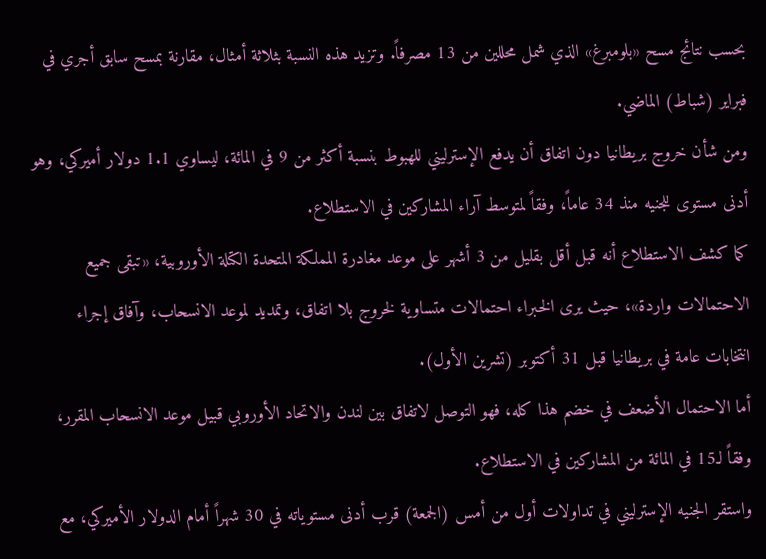بحسب نتائج مسح «بلومبرغ» الذي شمل محللين من 13 مصرفاً. وتزيد هذه النسبة بثلاثة أمثال، مقارنة بمسح سابق أجري في فبراير (شباط) الماضي.
ومن شأن خروج بريطانيا دون اتفاق أن يدفع الإسترليني للهبوط بنسبة أكثر من 9 في المائة، ليساوي 1.1 دولار أميركي، وهو أدنى مستوى للجنيه منذ 34 عاماً، وفقاً لمتوسط آراء المشاركين في الاستطلاع.
كما كشف الاستطلاع أنه قبل أقل بقليل من 3 أشهر على موعد مغادرة المملكة المتحدة الكتلة الأوروبية، «تبقى جميع الاحتمالات واردة»، حيث يرى الخبراء احتمالات متساوية لخروج بلا اتفاق، وتمديد لموعد الانسحاب، وآفاق إجراء انتخابات عامة في بريطانيا قبل 31 أكتوبر (تشرين الأول).
أما الاحتمال الأضعف في خضم هذا كله، فهو التوصل لاتفاق بين لندن والاتحاد الأوروبي قبيل موعد الانسحاب المقرر، وفقاً لـ15 في المائة من المشاركين في الاستطلاع.
واستقر الجنيه الإسترليني في تداولات أول من أمس (الجمعة) قرب أدنى مستوياته في 30 شهراً أمام الدولار الأميركي، مع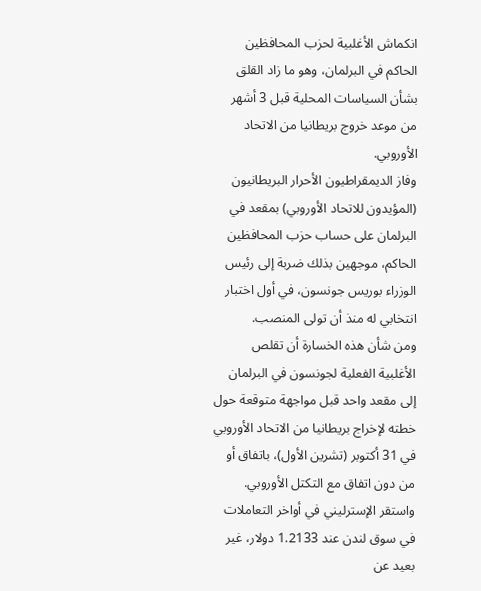انكماش الأغلبية لحزب المحافظين الحاكم في البرلمان، وهو ما زاد القلق بشأن السياسات المحلية قبل 3 أشهر من موعد خروج بريطانيا من الاتحاد الأوروبي.
وفاز الديمقراطيون الأحرار البريطانيون (المؤيدون للاتحاد الأوروبي) بمقعد في البرلمان على حساب حزب المحافظين الحاكم، موجهين بذلك ضربة إلى رئيس الوزراء بوريس جونسون، في أول اختبار انتخابي له منذ أن تولى المنصب.
ومن شأن هذه الخسارة أن تقلص الأغلبية الفعلية لجونسون في البرلمان إلى مقعد واحد قبل مواجهة متوقعة حول خطته لإخراج بريطانيا من الاتحاد الأوروبي في 31 أكتوبر (تشرين الأول)، باتفاق أو من دون اتفاق مع التكتل الأوروبي.
واستقر الإسترليني في أواخر التعاملات في سوق لندن عند 1.2133 دولار، غير بعيد عن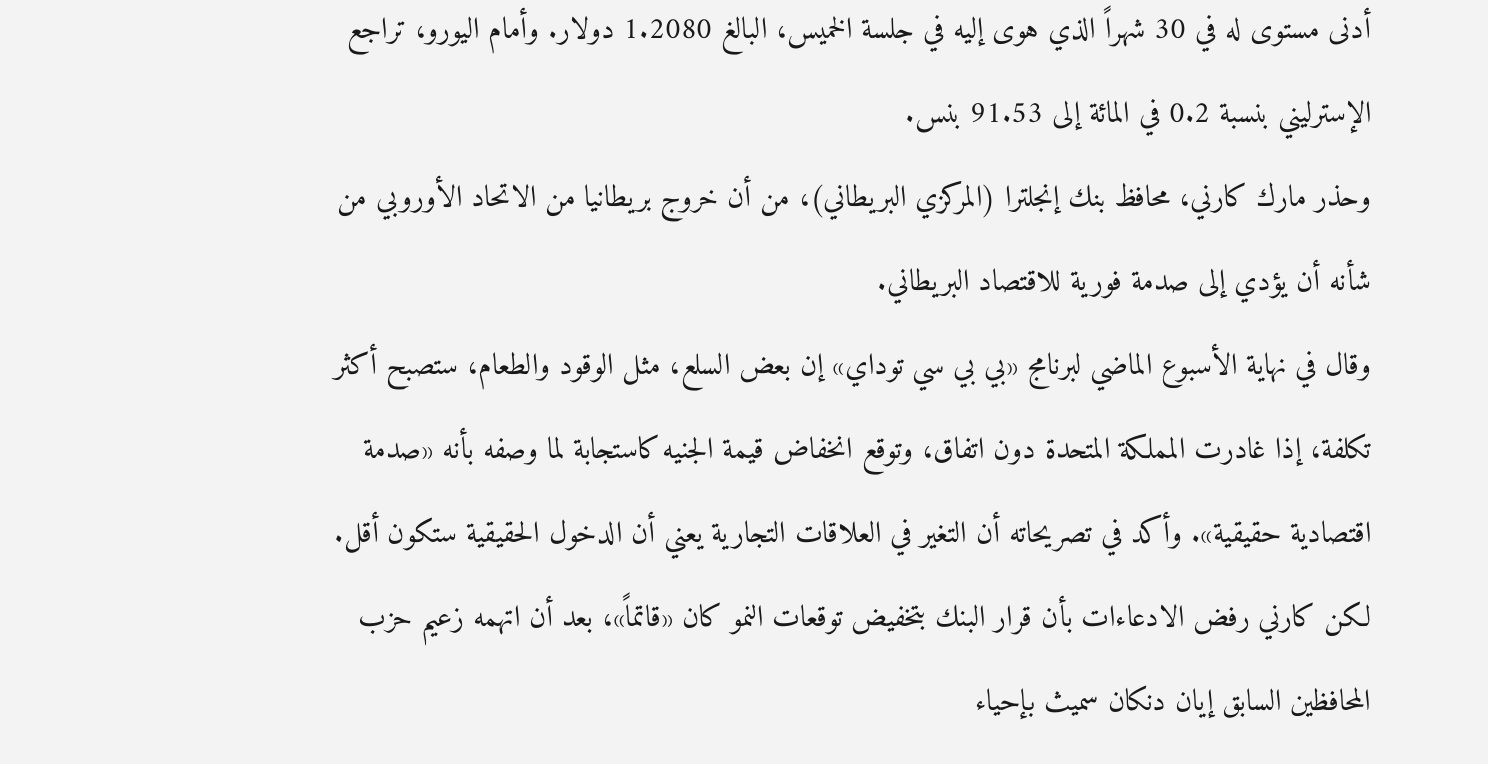أدنى مستوى له في 30 شهراً الذي هوى إليه في جلسة الخميس، البالغ 1.2080 دولار. وأمام اليورو، تراجع الإسترليني بنسبة 0.2 في المائة إلى 91.53 بنس.
وحذر مارك كارني، محافظ بنك إنجلترا (المركزي البريطاني)، من أن خروج بريطانيا من الاتحاد الأوروبي من شأنه أن يؤدي إلى صدمة فورية للاقتصاد البريطاني.
وقال في نهاية الأسبوع الماضي لبرنامج «بي بي سي توداي» إن بعض السلع، مثل الوقود والطعام، ستصبح أكثر تكلفة، إذا غادرت المملكة المتحدة دون اتفاق، وتوقع انخفاض قيمة الجنيه كاستجابة لما وصفه بأنه «صدمة اقتصادية حقيقية». وأكد في تصريحاته أن التغير في العلاقات التجارية يعني أن الدخول الحقيقية ستكون أقل.
لكن كارني رفض الادعاءات بأن قرار البنك بتخفيض توقعات النمو كان «قاتماً»، بعد أن اتهمه زعيم حزب المحافظين السابق إيان دنكان سميث بإحياء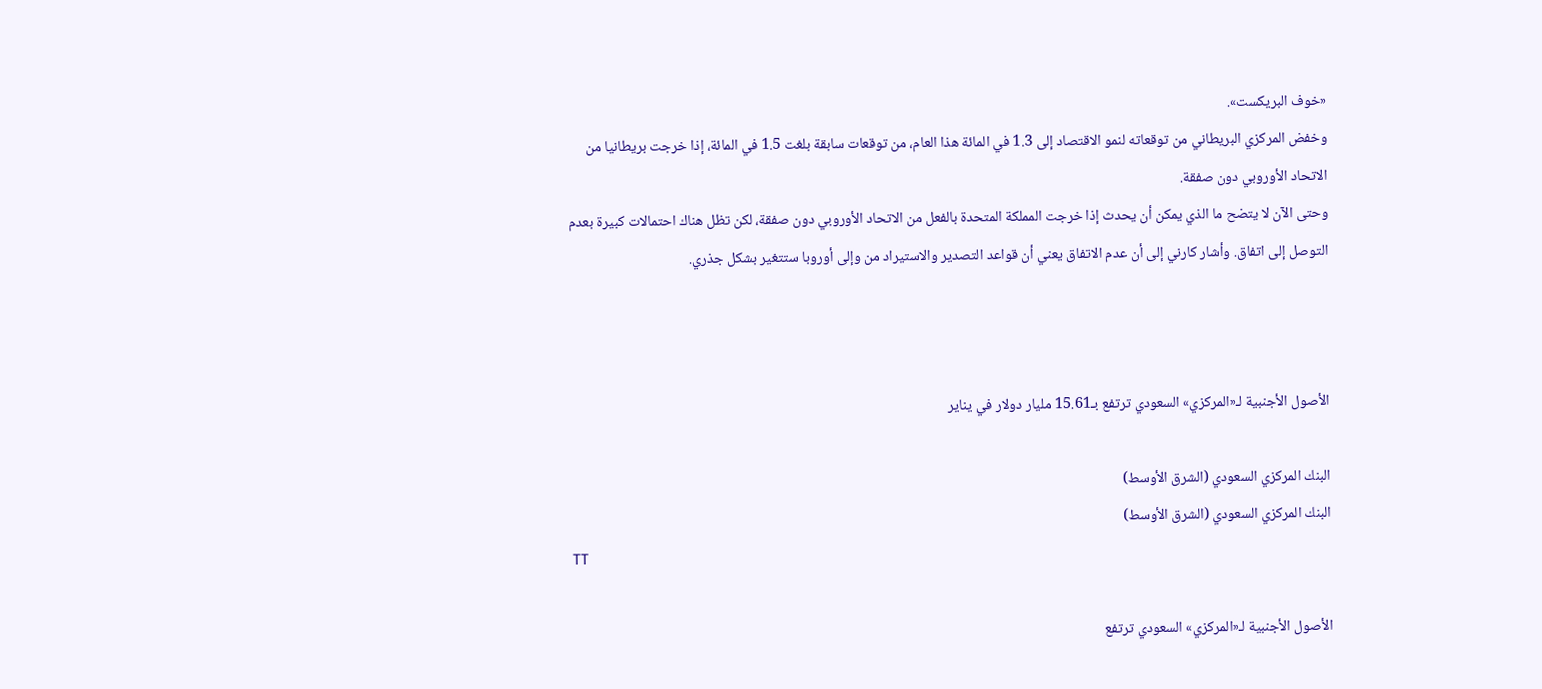«خوف البريكست».
وخفض المركزي البريطاني من توقعاته لنمو الاقتصاد إلى 1.3 في المائة هذا العام، من توقعات سابقة بلغت 1.5 في المائة، إذا خرجت بريطانيا من الاتحاد الأوروبي دون صفقة.
وحتى الآن لا يتضح ما الذي يمكن أن يحدث إذا خرجت المملكة المتحدة بالفعل من الاتحاد الأوروبي دون صفقة، لكن تظل هناك احتمالات كبيرة بعدم التوصل إلى اتفاق. وأشار كارني إلى أن عدم الاتفاق يعني أن قواعد التصدير والاستيراد من وإلى أوروبا ستتغير بشكل جذري.



الأصول الأجنبية لـ«المركزي» السعودي ترتفع بـ15.61 مليار دولار في يناير

البنك المركزي السعودي (الشرق الأوسط)
البنك المركزي السعودي (الشرق الأوسط)
TT

الأصول الأجنبية لـ«المركزي» السعودي ترتفع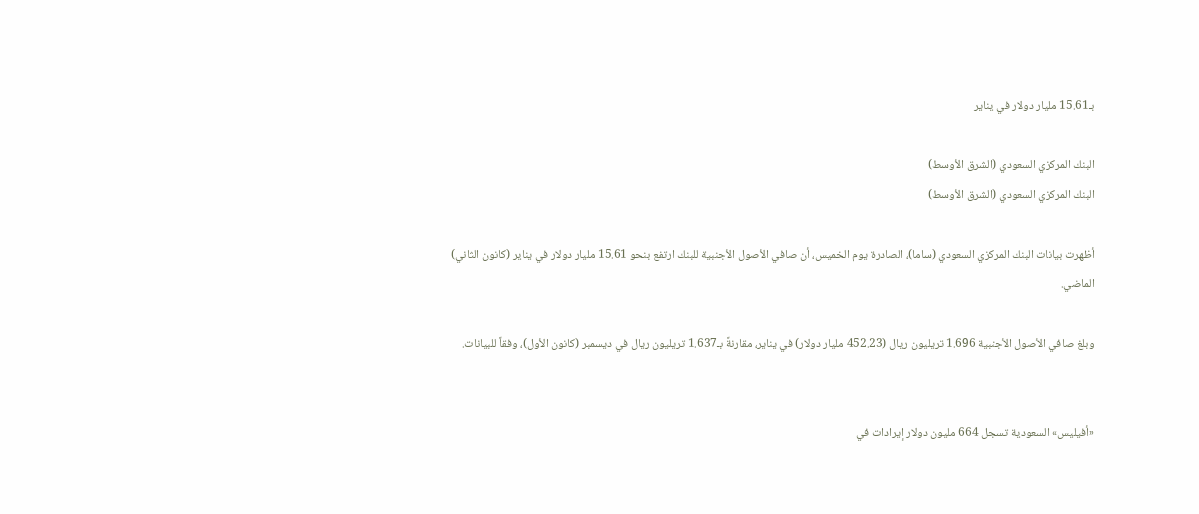بـ15.61 مليار دولار في يناير

البنك المركزي السعودي (الشرق الأوسط)
البنك المركزي السعودي (الشرق الأوسط)

أظهرت بيانات البنك المركزي السعودي (ساما)، الصادرة يوم الخميس، أن صافي الأصول الأجنبية للبنك ارتفع بنحو 15.61 مليار دولار في يناير (كانون الثاني) الماضي.

وبلغ صافي الأصول الأجنبية 1.696 تريليون ريال (452.23 مليار دولار) في يناير، مقارنةً بـ1.637 تريليون ريال في ديسمبر (كانون الأول)، وفقاً للبيانات.


«أفيليس» السعودية تسجل 664 مليون دولار إيرادات في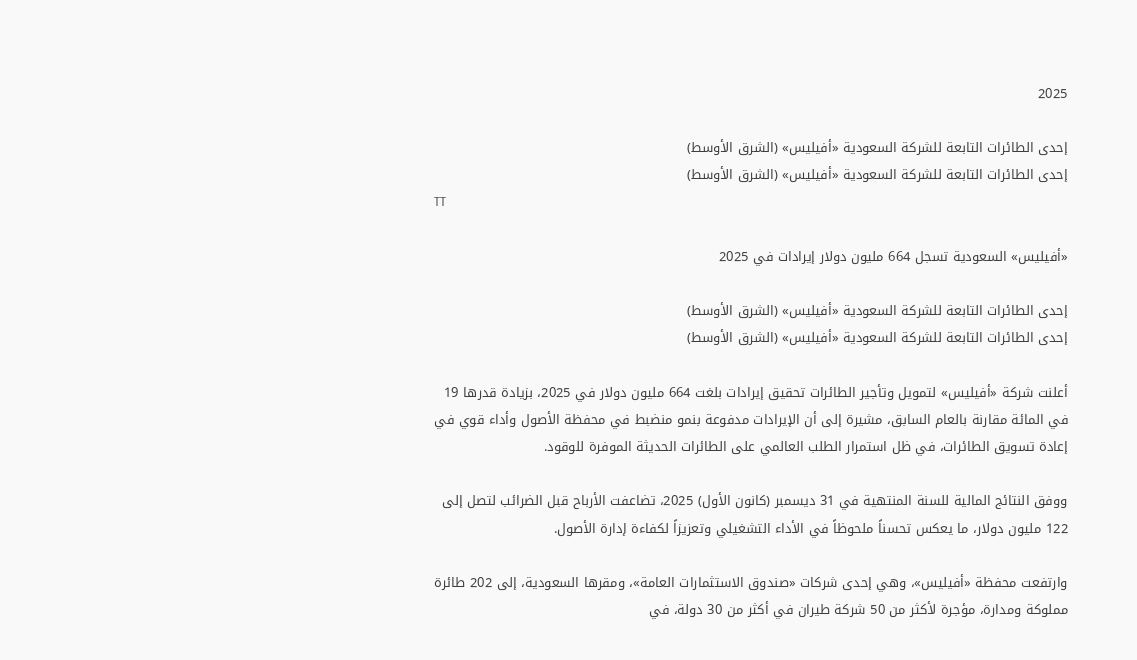2025

إحدى الطائرات التابعة للشركة السعودية «أفيليس» (الشرق الأوسط)
إحدى الطائرات التابعة للشركة السعودية «أفيليس» (الشرق الأوسط)
TT

«أفيليس» السعودية تسجل 664 مليون دولار إيرادات في 2025

إحدى الطائرات التابعة للشركة السعودية «أفيليس» (الشرق الأوسط)
إحدى الطائرات التابعة للشركة السعودية «أفيليس» (الشرق الأوسط)

أعلنت شركة «أفيليس» لتمويل وتأجير الطائرات تحقيق إيرادات بلغت 664 مليون دولار في 2025، بزيادة قدرها 19 في المائة مقارنة بالعام السابق، مشيرة إلى أن الإيرادات مدفوعة بنمو منضبط في محفظة الأصول وأداء قوي في إعادة تسويق الطائرات، في ظل استمرار الطلب العالمي على الطائرات الحديثة الموفرة للوقود.

ووفق النتائج المالية للسنة المنتهية في 31 ديسمبر (كانون الأول) 2025، تضاعفت الأرباح قبل الضرائب لتصل إلى 122 مليون دولار، ما يعكس تحسناً ملحوظاً في الأداء التشغيلي وتعزيزاً لكفاءة إدارة الأصول.

وارتفعت محفظة «أفيليس»، وهي إحدى شركات «صندوق الاستثمارات العامة»، ومقرها السعودية، إلى 202 طائرة مملوكة ومدارة، مؤجرة لأكثر من 50 شركة طيران في أكثر من 30 دولة، في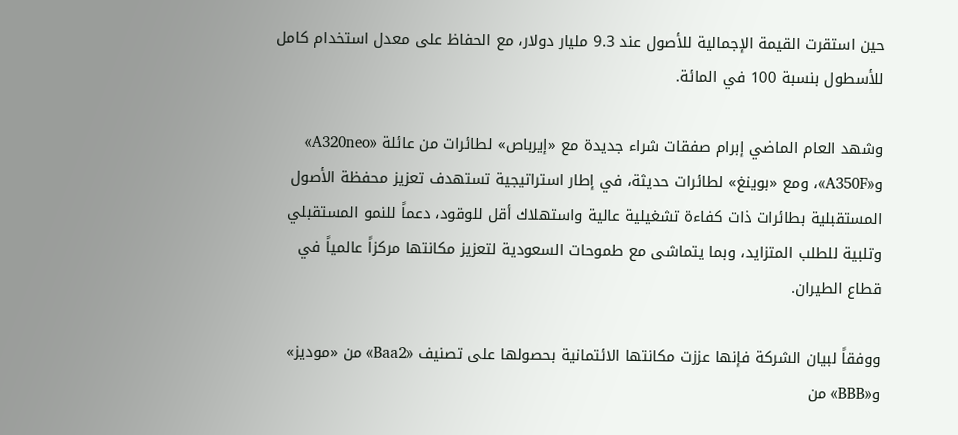حين استقرت القيمة الإجمالية للأصول عند 9.3 مليار دولار، مع الحفاظ على معدل استخدام كامل للأسطول بنسبة 100 في المائة.

وشهد العام الماضي إبرام صفقات شراء جديدة مع «إيرباص» لطائرات من عائلة «A320neo» و«A350F»، ومع «بوينغ» لطائرات حديثة، في إطار استراتيجية تستهدف تعزيز محفظة الأصول المستقبلية بطائرات ذات كفاءة تشغيلية عالية واستهلاك أقل للوقود، دعماً للنمو المستقبلي وتلبية للطلب المتزايد، وبما يتماشى مع طموحات السعودية لتعزيز مكانتها مركزاً عالمياً في قطاع الطيران.

ووفقاً لبيان الشركة فإنها عززت مكانتها الائتمانية بحصولها على تصنيف «Baa2» من «موديز» و«BBB» من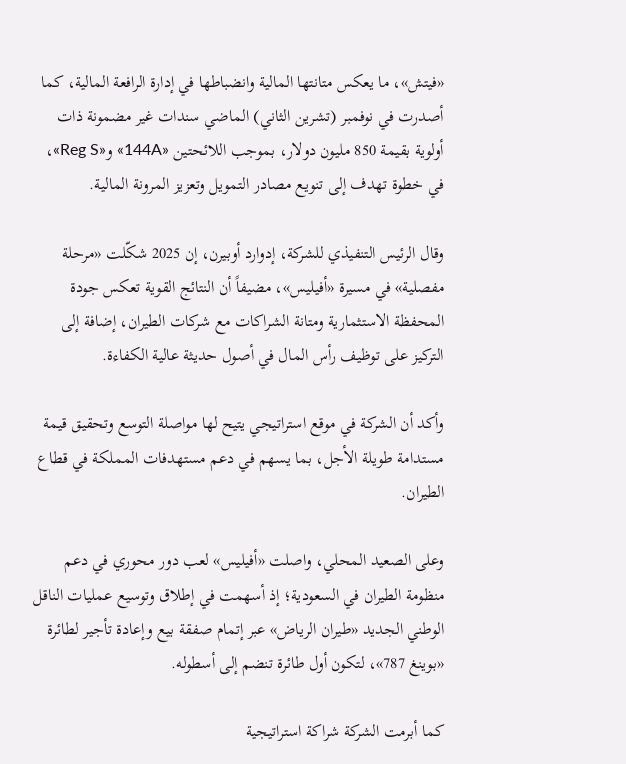«فيتش»، ما يعكس متانتها المالية وانضباطها في إدارة الرافعة المالية، كما أصدرت في نوفمبر (تشرين الثاني) الماضي سندات غير مضمونة ذات أولوية بقيمة 850 مليون دولار، بموجب اللائحتين «144A» و«Reg S»، في خطوة تهدف إلى تنويع مصادر التمويل وتعزيز المرونة المالية.

وقال الرئيس التنفيذي للشركة، إدوارد أوبيرن، إن 2025 شكّلت «مرحلة مفصلية» في مسيرة «أفيليس»، مضيفاً أن النتائج القوية تعكس جودة المحفظة الاستثمارية ومتانة الشراكات مع شركات الطيران، إضافة إلى التركيز على توظيف رأس المال في أصول حديثة عالية الكفاءة.

وأكد أن الشركة في موقع استراتيجي يتيح لها مواصلة التوسع وتحقيق قيمة مستدامة طويلة الأجل، بما يسهم في دعم مستهدفات المملكة في قطاع الطيران.

وعلى الصعيد المحلي، واصلت «أفيليس» لعب دور محوري في دعم منظومة الطيران في السعودية؛ إذ أسهمت في إطلاق وتوسيع عمليات الناقل الوطني الجديد «طيران الرياض» عبر إتمام صفقة بيع وإعادة تأجير لطائرة «بوينغ 787»، لتكون أول طائرة تنضم إلى أسطوله.

كما أبرمت الشركة شراكة استراتيجية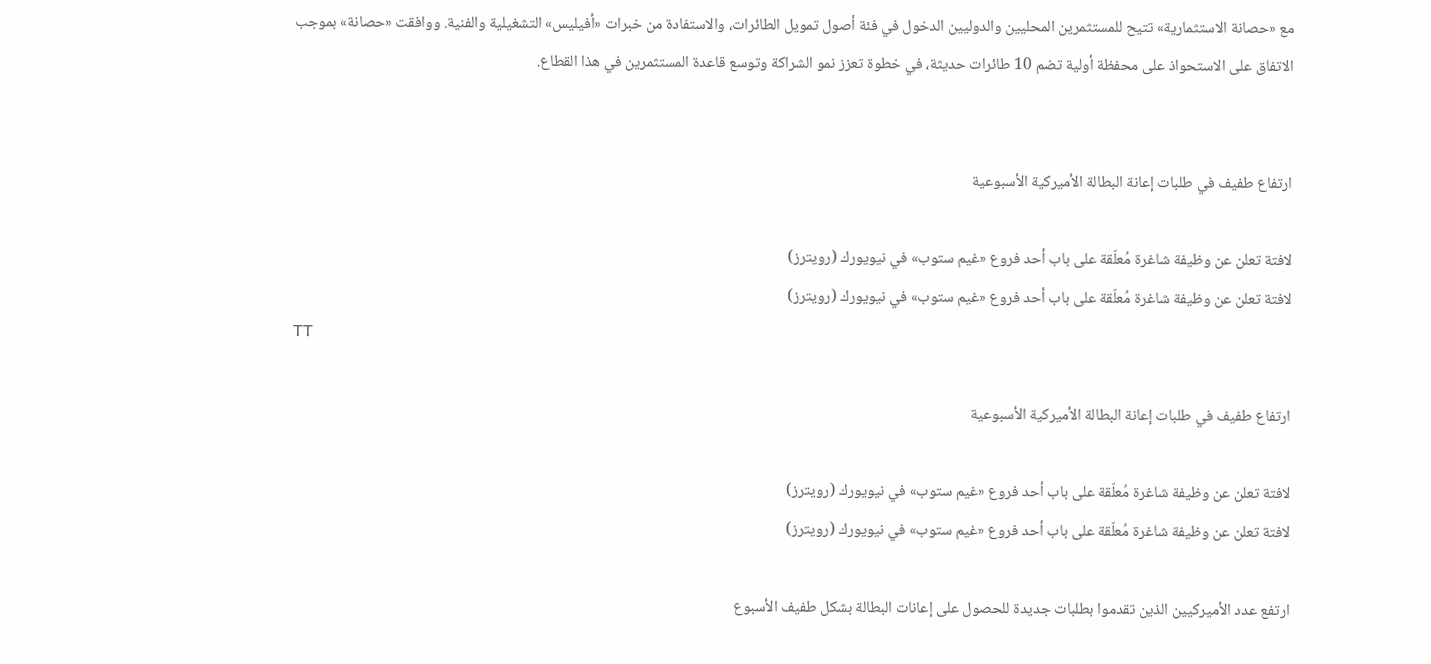مع «حصانة الاستثمارية» تتيح للمستثمرين المحليين والدوليين الدخول في فئة أصول تمويل الطائرات، والاستفادة من خبرات «أفيليس» التشغيلية والفنية. ووافقت «حصانة» بموجب الاتفاق على الاستحواذ على محفظة أولية تضم 10 طائرات حديثة، في خطوة تعزز نمو الشراكة وتوسع قاعدة المستثمرين في هذا القطاع.


ارتفاع طفيف في طلبات إعانة البطالة الأميركية الأسبوعية

لافتة تعلن عن وظيفة شاغرة مُعلّقة على باب أحد فروع «غيم ستوب» في نيويورك (رويترز)
لافتة تعلن عن وظيفة شاغرة مُعلّقة على باب أحد فروع «غيم ستوب» في نيويورك (رويترز)
TT

ارتفاع طفيف في طلبات إعانة البطالة الأميركية الأسبوعية

لافتة تعلن عن وظيفة شاغرة مُعلّقة على باب أحد فروع «غيم ستوب» في نيويورك (رويترز)
لافتة تعلن عن وظيفة شاغرة مُعلّقة على باب أحد فروع «غيم ستوب» في نيويورك (رويترز)

ارتفع عدد الأميركيين الذين تقدموا بطلبات جديدة للحصول على إعانات البطالة بشكل طفيف الأسبوع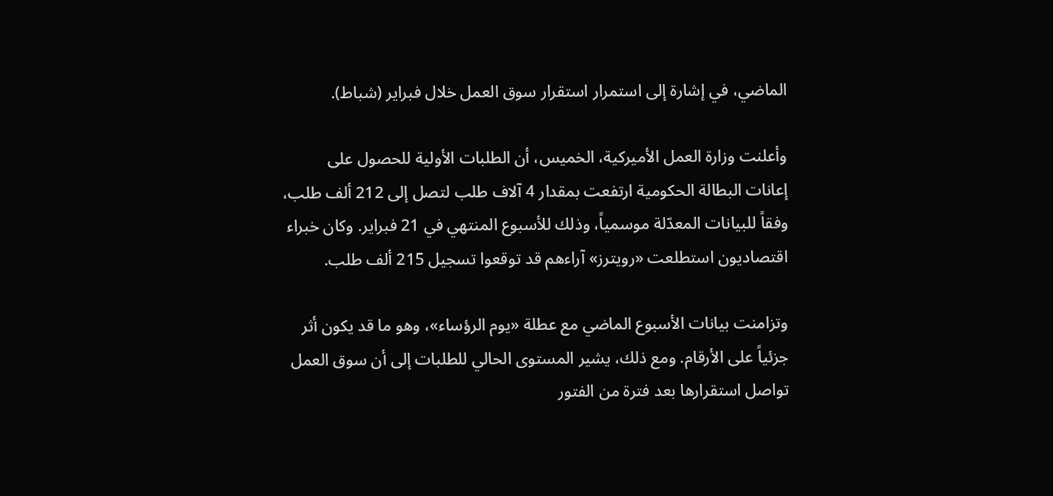الماضي، في إشارة إلى استمرار استقرار سوق العمل خلال فبراير (شباط).

وأعلنت وزارة العمل الأميركية، الخميس، أن الطلبات الأولية للحصول على إعانات البطالة الحكومية ارتفعت بمقدار 4 آلاف طلب لتصل إلى 212 ألف طلب، وفقاً للبيانات المعدّلة موسمياً، وذلك للأسبوع المنتهي في 21 فبراير. وكان خبراء اقتصاديون استطلعت «رويترز» آراءهم قد توقعوا تسجيل 215 ألف طلب.

وتزامنت بيانات الأسبوع الماضي مع عطلة «يوم الرؤساء»، وهو ما قد يكون أثر جزئياً على الأرقام. ومع ذلك، يشير المستوى الحالي للطلبات إلى أن سوق العمل تواصل استقرارها بعد فترة من الفتور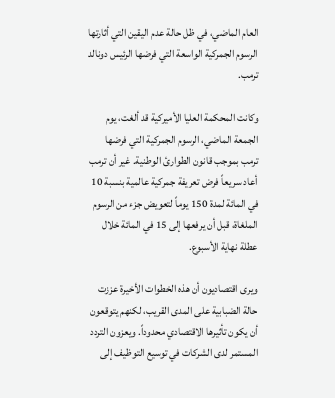العام الماضي، في ظل حالة عدم اليقين التي أثارتها الرسوم الجمركية الواسعة التي فرضها الرئيس دونالد ترمب.

وكانت المحكمة العليا الأميركية قد ألغت، يوم الجمعة الماضي، الرسوم الجمركية التي فرضها ترمب بموجب قانون الطوارئ الوطنية. غير أن ترمب أعاد سريعاً فرض تعريفة جمركية عالمية بنسبة 10 في المائة لمدة 150 يوماً لتعويض جزء من الرسوم الملغاة، قبل أن يرفعها إلى 15 في المائة خلال عطلة نهاية الأسبوع.

ويرى اقتصاديون أن هذه الخطوات الأخيرة عززت حالة الضبابية على المدى القريب، لكنهم يتوقعون أن يكون تأثيرها الاقتصادي محدوداً. ويعزون التردد المستمر لدى الشركات في توسيع التوظيف إلى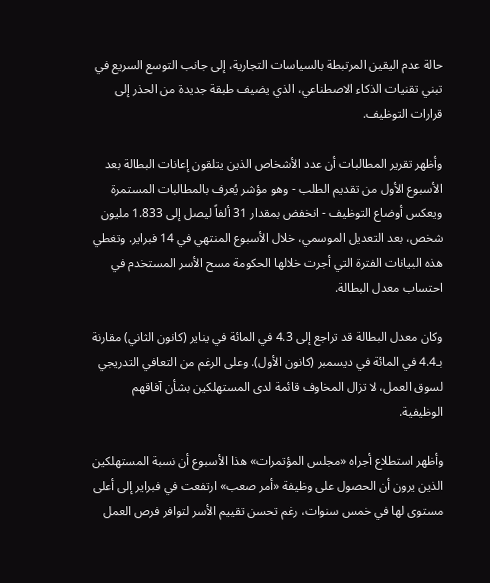حالة عدم اليقين المرتبطة بالسياسات التجارية، إلى جانب التوسع السريع في تبني تقنيات الذكاء الاصطناعي، الذي يضيف طبقة جديدة من الحذر إلى قرارات التوظيف.

وأظهر تقرير المطالبات أن عدد الأشخاص الذين يتلقون إعانات البطالة بعد الأسبوع الأول من تقديم الطلب - وهو مؤشر يُعرف بالمطالبات المستمرة ويعكس أوضاع التوظيف - انخفض بمقدار 31 ألفاً ليصل إلى 1.833 مليون شخص، بعد التعديل الموسمي، خلال الأسبوع المنتهي في 14 فبراير. وتغطي هذه البيانات الفترة التي أجرت خلالها الحكومة مسح الأسر المستخدم في احتساب معدل البطالة.

وكان معدل البطالة قد تراجع إلى 4.3 في المائة في يناير (كانون الثاني) مقارنة بـ4.4 في المائة في ديسمبر (كانون الأول). وعلى الرغم من التعافي التدريجي لسوق العمل، لا تزال المخاوف قائمة لدى المستهلكين بشأن آفاقهم الوظيفية.

وأظهر استطلاع أجراه «مجلس المؤتمرات» هذا الأسبوع أن نسبة المستهلكين الذين يرون أن الحصول على وظيفة «أمر صعب» ارتفعت في فبراير إلى أعلى مستوى لها في خمس سنوات، رغم تحسن تقييم الأسر لتوافر فرص العمل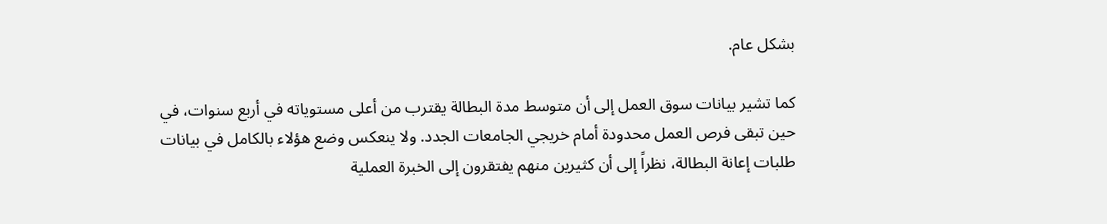بشكل عام.

كما تشير بيانات سوق العمل إلى أن متوسط مدة البطالة يقترب من أعلى مستوياته في أربع سنوات، في حين تبقى فرص العمل محدودة أمام خريجي الجامعات الجدد. ولا ينعكس وضع هؤلاء بالكامل في بيانات طلبات إعانة البطالة، نظراً إلى أن كثيرين منهم يفتقرون إلى الخبرة العملية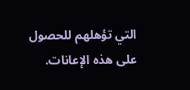التي تؤهلهم للحصول على هذه الإعانات.